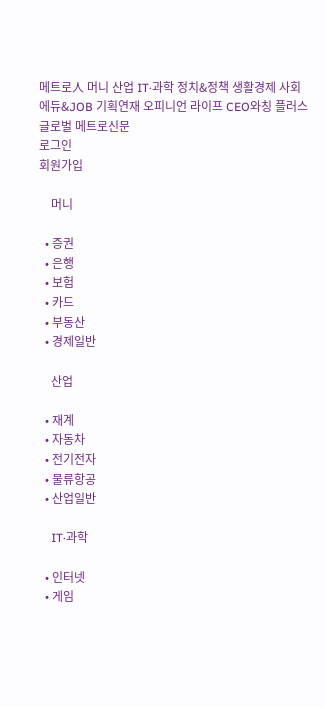메트로人 머니 산업 IT·과학 정치&정책 생활경제 사회 에듀&JOB 기획연재 오피니언 라이프 CEO와칭 플러스
글로벌 메트로신문
로그인
회원가입

    머니

  • 증권
  • 은행
  • 보험
  • 카드
  • 부동산
  • 경제일반

    산업

  • 재계
  • 자동차
  • 전기전자
  • 물류항공
  • 산업일반

    IT·과학

  • 인터넷
  • 게임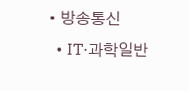• 방송통신
  • IT·과학일반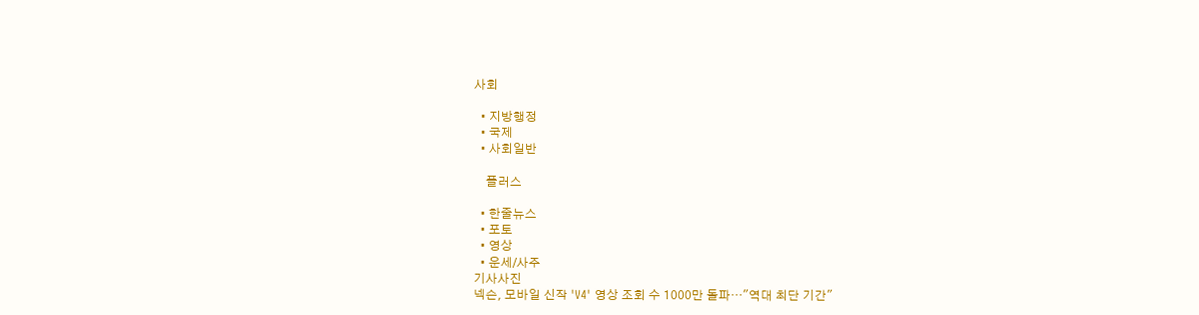사회

  • 지방행정
  • 국제
  • 사회일반

    플러스

  • 한줄뉴스
  • 포토
  • 영상
  • 운세/사주
기사사진
넥슨, 모바일 신작 'V4' 영상 조회 수 1000만 돌파…"역대 최단 기간"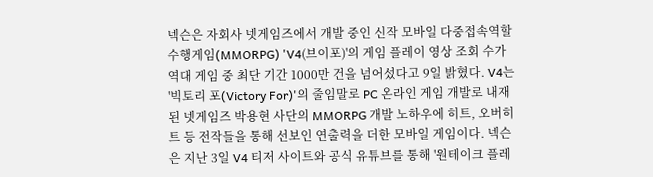넥슨은 자회사 넷게임즈에서 개발 중인 신작 모바일 다중접속역할수행게임(MMORPG) 'V4(브이포)'의 게임 플레이 영상 조회 수가 역대 게임 중 최단 기간 1000만 건을 넘어섰다고 9일 밝혔다. V4는 '빅토리 포(Victory For)'의 줄임말로 PC 온라인 게임 개발로 내재된 넷게임즈 박용현 사단의 MMORPG 개발 노하우에 히트, 오버히트 등 전작들을 통해 선보인 연출력을 더한 모바일 게임이다. 넥슨은 지난 3일 V4 티저 사이트와 공식 유튜브를 통해 '원테이크 플레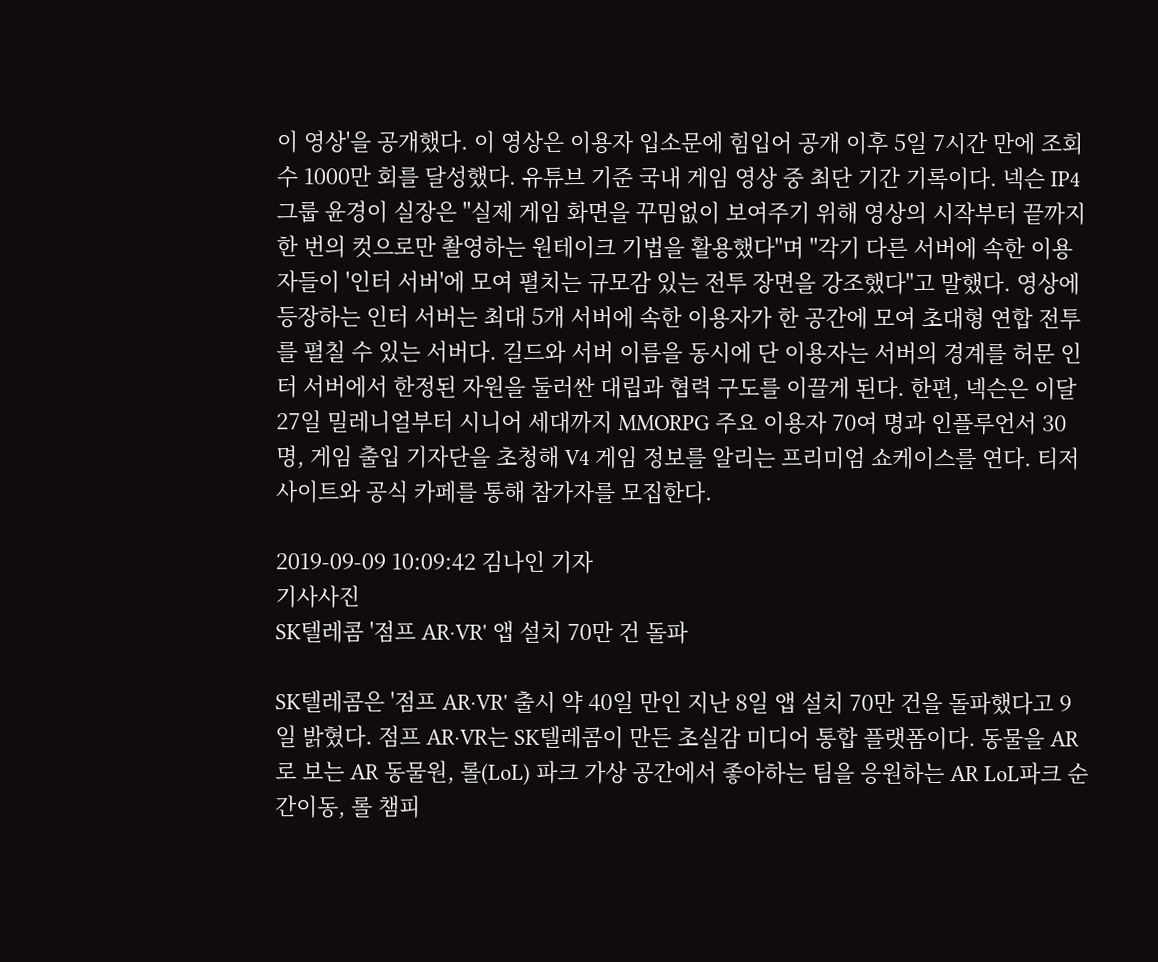이 영상'을 공개했다. 이 영상은 이용자 입소문에 힘입어 공개 이후 5일 7시간 만에 조회 수 1000만 회를 달성했다. 유튜브 기준 국내 게임 영상 중 최단 기간 기록이다. 넥슨 IP4그룹 윤경이 실장은 "실제 게임 화면을 꾸밈없이 보여주기 위해 영상의 시작부터 끝까지 한 번의 컷으로만 촬영하는 원테이크 기법을 활용했다"며 "각기 다른 서버에 속한 이용자들이 '인터 서버'에 모여 펼치는 규모감 있는 전투 장면을 강조했다"고 말했다. 영상에 등장하는 인터 서버는 최대 5개 서버에 속한 이용자가 한 공간에 모여 초대형 연합 전투를 펼칠 수 있는 서버다. 길드와 서버 이름을 동시에 단 이용자는 서버의 경계를 허문 인터 서버에서 한정된 자원을 둘러싼 대립과 협력 구도를 이끌게 된다. 한편, 넥슨은 이달 27일 밀레니얼부터 시니어 세대까지 MMORPG 주요 이용자 70여 명과 인플루언서 30명, 게임 출입 기자단을 초청해 V4 게임 정보를 알리는 프리미엄 쇼케이스를 연다. 티저 사이트와 공식 카페를 통해 참가자를 모집한다.

2019-09-09 10:09:42 김나인 기자
기사사진
SK텔레콤 '점프 AR·VR' 앱 설치 70만 건 돌파

SK텔레콤은 '점프 AR·VR' 출시 약 40일 만인 지난 8일 앱 설치 70만 건을 돌파했다고 9일 밝혔다. 점프 AR·VR는 SK텔레콤이 만든 초실감 미디어 통합 플랫폼이다. 동물을 AR로 보는 AR 동물원, 롤(LoL) 파크 가상 공간에서 좋아하는 팀을 응원하는 AR LoL파크 순간이동, 롤 챔피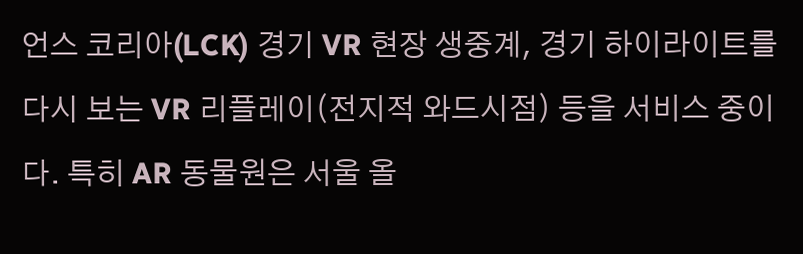언스 코리아(LCK) 경기 VR 현장 생중계, 경기 하이라이트를 다시 보는 VR 리플레이(전지적 와드시점) 등을 서비스 중이다. 특히 AR 동물원은 서울 올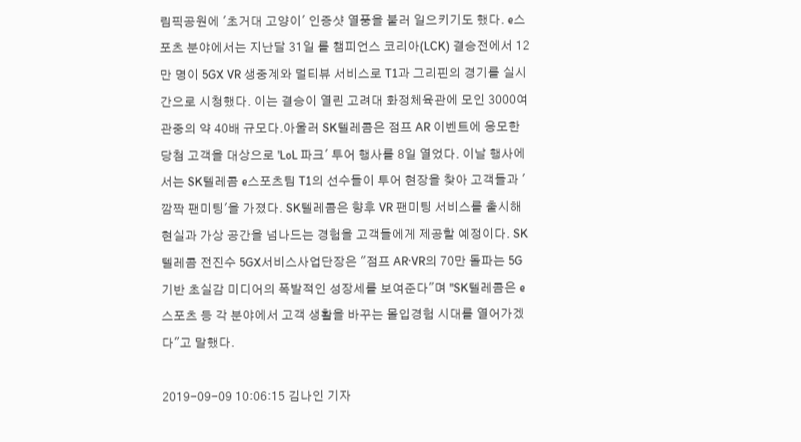림픽공원에 '초거대 고양이' 인증샷 열풍을 불러 일으키기도 했다. e스포츠 분야에서는 지난달 31일 롤 챔피언스 코리아(LCK) 결승전에서 12만 명이 5GX VR 생중계와 멀티뷰 서비스로 T1과 그리핀의 경기를 실시간으로 시청했다. 이는 결승이 열린 고려대 화정체육관에 모인 3000여 관중의 약 40배 규모다.아울러 SK텔레콤은 점프 AR 이벤트에 응모한 당첨 고객을 대상으로 'LoL 파크' 투어 행사를 8일 열었다. 이날 행사에서는 SK텔레콤 e스포츠팀 T1의 선수들이 투어 현장을 찾아 고객들과 '깜짝 팬미팅'을 가졌다. SK텔레콤은 향후 VR 팬미팅 서비스를 출시해 현실과 가상 공간을 넘나드는 경험을 고객들에게 제공할 예정이다. SK텔레콤 전진수 5GX서비스사업단장은 "점프 AR·VR의 70만 돌파는 5G 기반 초실감 미디어의 폭발적인 성장세를 보여준다"며 "SK텔레콤은 e스포츠 등 각 분야에서 고객 생활을 바꾸는 몰입경험 시대를 열어가겠다"고 말했다.

2019-09-09 10:06:15 김나인 기자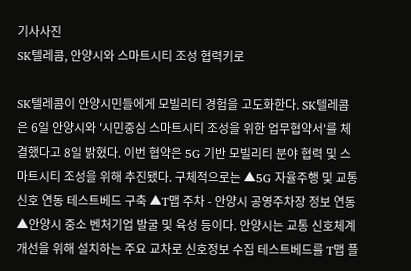기사사진
SK텔레콤, 안양시와 스마트시티 조성 협력키로

SK텔레콤이 안양시민들에게 모빌리티 경험을 고도화한다. SK텔레콤은 6일 안양시와 '시민중심 스마트시티 조성을 위한 업무협약서'를 체결했다고 8일 밝혔다. 이번 협약은 5G 기반 모빌리티 분야 협력 및 스마트시티 조성을 위해 추진됐다. 구체적으로는 ▲5G 자율주행 및 교통신호 연동 테스트베드 구축 ▲T맵 주차 - 안양시 공영주차장 정보 연동 ▲안양시 중소 벤처기업 발굴 및 육성 등이다. 안양시는 교통 신호체계 개선을 위해 설치하는 주요 교차로 신호정보 수집 테스트베드를 T맵 플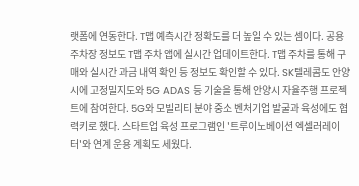랫폼에 연동한다. T맵 예측시간 정확도를 더 높일 수 있는 셈이다. 공용주차장 정보도 T맵 주차 앱에 실시간 업데이트한다. T맵 주차를 통해 구매와 실시간 과금 내역 확인 등 정보도 확인할 수 있다. SK텔레콤도 안양시에 고정밀지도와 5G ADAS 등 기술을 통해 안양시 자율주행 프로젝트에 참여한다. 5G와 모빌리티 분야 중소 벤처기업 발굴과 육성에도 협력키로 했다. 스타트업 육성 프로그램인 '트루이노베이션 엑셀러레이터'와 연계 운용 계획도 세웠다.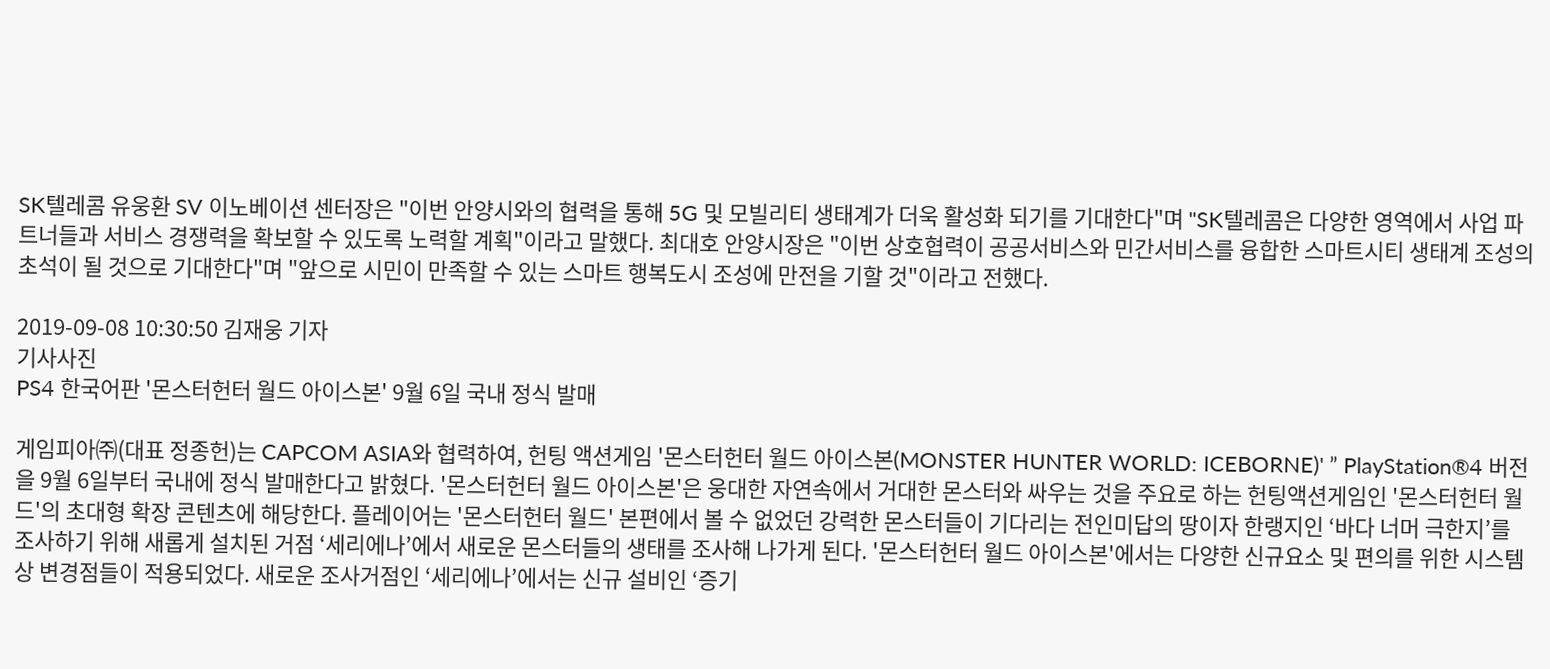SK텔레콤 유웅환 SV 이노베이션 센터장은 "이번 안양시와의 협력을 통해 5G 및 모빌리티 생태계가 더욱 활성화 되기를 기대한다"며 "SK텔레콤은 다양한 영역에서 사업 파트너들과 서비스 경쟁력을 확보할 수 있도록 노력할 계획"이라고 말했다. 최대호 안양시장은 "이번 상호협력이 공공서비스와 민간서비스를 융합한 스마트시티 생태계 조성의 초석이 될 것으로 기대한다"며 "앞으로 시민이 만족할 수 있는 스마트 행복도시 조성에 만전을 기할 것"이라고 전했다.

2019-09-08 10:30:50 김재웅 기자
기사사진
PS4 한국어판 '몬스터헌터 월드 아이스본' 9월 6일 국내 정식 발매

게임피아㈜(대표 정종헌)는 CAPCOM ASIA와 협력하여, 헌팅 액션게임 '몬스터헌터 월드 아이스본(MONSTER HUNTER WORLD: ICEBORNE)' ” PlayStation®4 버전을 9월 6일부터 국내에 정식 발매한다고 밝혔다. '몬스터헌터 월드 아이스본'은 웅대한 자연속에서 거대한 몬스터와 싸우는 것을 주요로 하는 헌팅액션게임인 '몬스터헌터 월드'의 초대형 확장 콘텐츠에 해당한다. 플레이어는 '몬스터헌터 월드' 본편에서 볼 수 없었던 강력한 몬스터들이 기다리는 전인미답의 땅이자 한랭지인 ‘바다 너머 극한지’를 조사하기 위해 새롭게 설치된 거점 ‘세리에나’에서 새로운 몬스터들의 생태를 조사해 나가게 된다. '몬스터헌터 월드 아이스본'에서는 다양한 신규요소 및 편의를 위한 시스템 상 변경점들이 적용되었다. 새로운 조사거점인 ‘세리에나’에서는 신규 설비인 ‘증기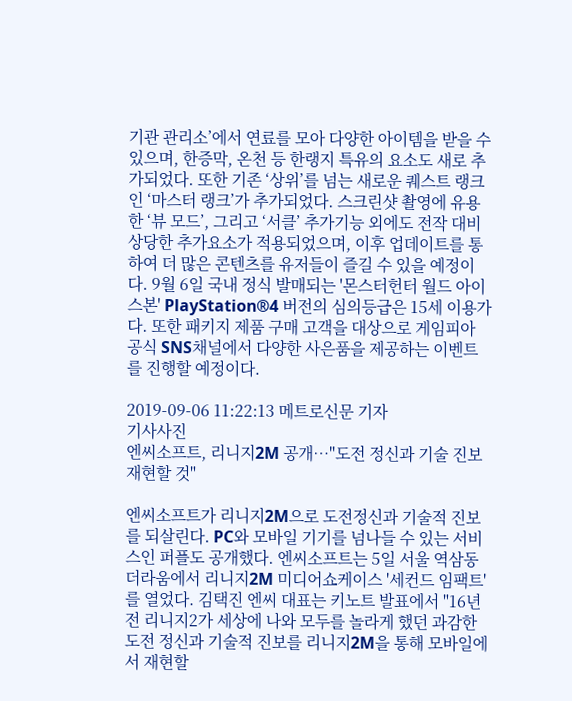기관 관리소’에서 연료를 모아 다양한 아이템을 받을 수 있으며, 한증막, 온천 등 한랭지 특유의 요소도 새로 추가되었다. 또한 기존 ‘상위’를 넘는 새로운 퀘스트 랭크인 ‘마스터 랭크’가 추가되었다. 스크린샷 촬영에 유용한 ‘뷰 모드’, 그리고 ‘서클’ 추가기능 외에도 전작 대비 상당한 추가요소가 적용되었으며, 이후 업데이트를 통하여 더 많은 콘텐츠를 유저들이 즐길 수 있을 예정이다. 9월 6일 국내 정식 발매되는 '몬스터헌터 월드 아이스본' PlayStation®4 버전의 심의등급은 15세 이용가다. 또한 패키지 제품 구매 고객을 대상으로 게임피아 공식 SNS채널에서 다양한 사은품을 제공하는 이벤트를 진행할 예정이다.

2019-09-06 11:22:13 메트로신문 기자
기사사진
엔씨소프트, 리니지2M 공개…"도전 정신과 기술 진보 재현할 것"

엔씨소프트가 리니지2M으로 도전정신과 기술적 진보를 되살린다. PC와 모바일 기기를 넘나들 수 있는 서비스인 퍼플도 공개했다. 엔씨소프트는 5일 서울 역삼동 더라움에서 리니지2M 미디어쇼케이스 '세컨드 임팩트'를 열었다. 김택진 엔씨 대표는 키노트 발표에서 "16년 전 리니지2가 세상에 나와 모두를 놀라게 했던 과감한 도전 정신과 기술적 진보를 리니지2M을 통해 모바일에서 재현할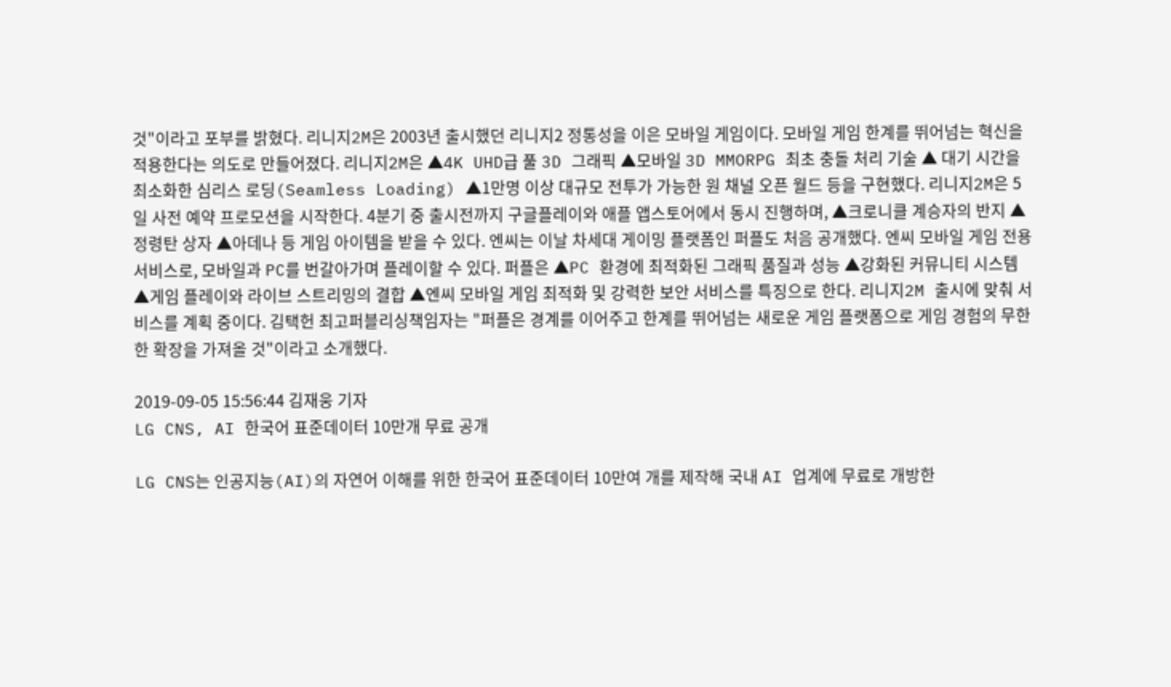것"이라고 포부를 밝혔다. 리니지2M은 2003년 출시했던 리니지2 정통성을 이은 모바일 게임이다. 모바일 게임 한계를 뛰어넘는 혁신을 적용한다는 의도로 만들어졌다. 리니지2M은 ▲4K UHD급 풀 3D 그래픽 ▲모바일 3D MMORPG 최초 충돌 처리 기술 ▲ 대기 시간을 최소화한 심리스 로딩(Seamless Loading) ▲1만명 이상 대규모 전투가 가능한 원 채널 오픈 월드 등을 구현했다. 리니지2M은 5일 사전 예약 프로모션을 시작한다. 4분기 중 출시전까지 구글플레이와 애플 앱스토어에서 동시 진행하며, ▲크로니클 계승자의 반지 ▲정령탄 상자 ▲아데나 등 게임 아이템을 받을 수 있다. 엔씨는 이날 차세대 게이밍 플랫폼인 퍼플도 처음 공개했다. 엔씨 모바일 게임 전용 서비스로, 모바일과 PC를 번갈아가며 플레이할 수 있다. 퍼플은 ▲PC 환경에 최적화된 그래픽 품질과 성능 ▲강화된 커뮤니티 시스템 ▲게임 플레이와 라이브 스트리밍의 결합 ▲엔씨 모바일 게임 최적화 및 강력한 보안 서비스를 특징으로 한다. 리니지2M 출시에 맞춰 서비스를 계획 중이다. 김택헌 최고퍼블리싱책임자는 "퍼플은 경계를 이어주고 한계를 뛰어넘는 새로운 게임 플랫폼으로 게임 경험의 무한한 확장을 가져올 것"이라고 소개했다.

2019-09-05 15:56:44 김재웅 기자
LG CNS, AI 한국어 표준데이터 10만개 무료 공개

LG CNS는 인공지능(AI)의 자연어 이해를 위한 한국어 표준데이터 10만여 개를 제작해 국내 AI 업계에 무료로 개방한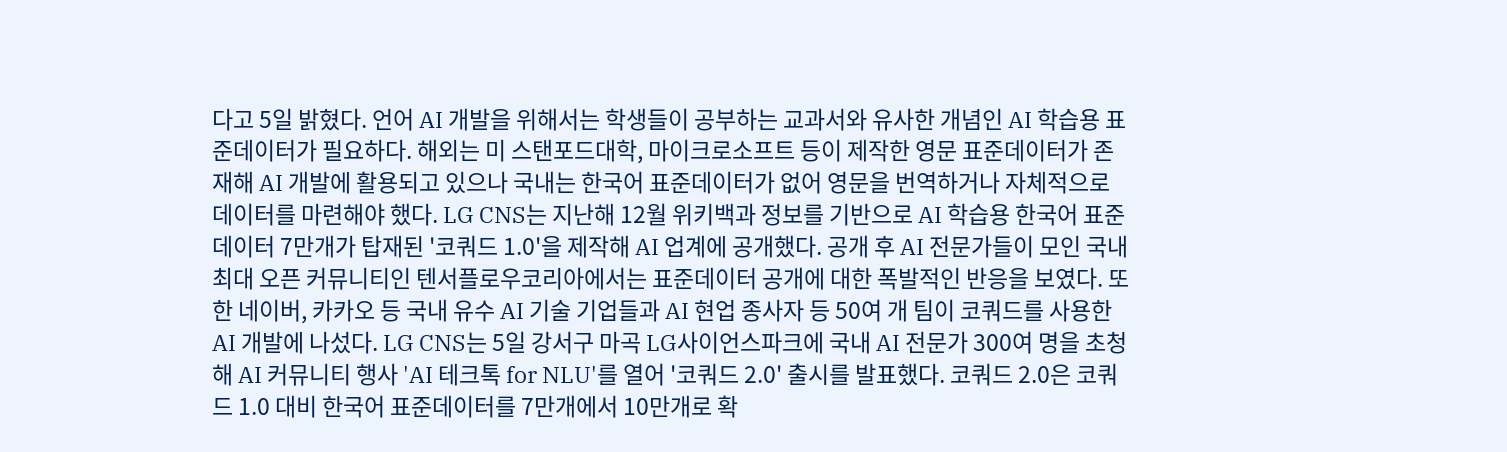다고 5일 밝혔다. 언어 AI 개발을 위해서는 학생들이 공부하는 교과서와 유사한 개념인 AI 학습용 표준데이터가 필요하다. 해외는 미 스탠포드대학, 마이크로소프트 등이 제작한 영문 표준데이터가 존재해 AI 개발에 활용되고 있으나 국내는 한국어 표준데이터가 없어 영문을 번역하거나 자체적으로 데이터를 마련해야 했다. LG CNS는 지난해 12월 위키백과 정보를 기반으로 AI 학습용 한국어 표준데이터 7만개가 탑재된 '코쿼드 1.0'을 제작해 AI 업계에 공개했다. 공개 후 AI 전문가들이 모인 국내 최대 오픈 커뮤니티인 텐서플로우코리아에서는 표준데이터 공개에 대한 폭발적인 반응을 보였다. 또한 네이버, 카카오 등 국내 유수 AI 기술 기업들과 AI 현업 종사자 등 50여 개 팀이 코쿼드를 사용한 AI 개발에 나섰다. LG CNS는 5일 강서구 마곡 LG사이언스파크에 국내 AI 전문가 300여 명을 초청해 AI 커뮤니티 행사 'AI 테크톡 for NLU'를 열어 '코쿼드 2.0' 출시를 발표했다. 코쿼드 2.0은 코쿼드 1.0 대비 한국어 표준데이터를 7만개에서 10만개로 확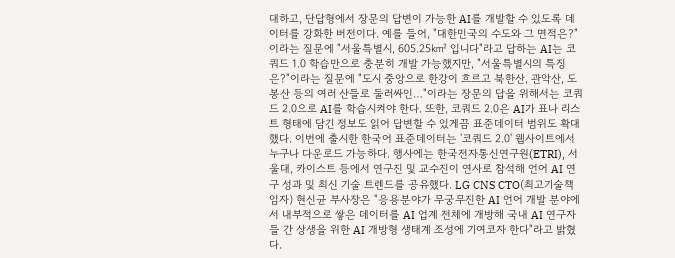대하고, 단답형에서 장문의 답변이 가능한 AI를 개발할 수 있도록 데이터를 강화한 버전이다. 예를 들어, "대한민국의 수도와 그 면적은?"이라는 질문에 "서울특별시, 605.25㎢ 입니다"라고 답하는 AI는 코쿼드 1.0 학습만으로 충분히 개발 가능했지만, "서울특별시의 특징은?"이라는 질문에 "도시 중앙으로 한강이 흐르고 북한산, 관악산, 도봉산 등의 여러 산들로 둘러싸인…"이라는 장문의 답을 위해서는 코쿼드 2.0으로 AI를 학습시켜야 한다. 또한, 코쿼드 2.0은 AI가 표나 리스트 형태에 담긴 정보도 읽어 답변할 수 있게끔 표준데이터 범위도 확대했다. 이번에 출시한 한국어 표준데이터는 '코쿼드 2.0' 웹사이트에서 누구나 다운로드 가능하다. 행사에는 한국전자통신연구원(ETRI), 서울대, 카이스트 등에서 연구진 및 교수진이 연사로 참석해 언어 AI 연구 성과 및 최신 기술 트렌드를 공유했다. LG CNS CTO(최고기술책임자) 현신균 부사장은 "응용분야가 무궁무진한 AI 언어 개발 분야에서 내부적으로 쌓은 데이터를 AI 업계 전체에 개방해 국내 AI 연구자들 간 상생을 위한 AI 개방형 생태계 조성에 기여코자 한다"라고 밝혔다.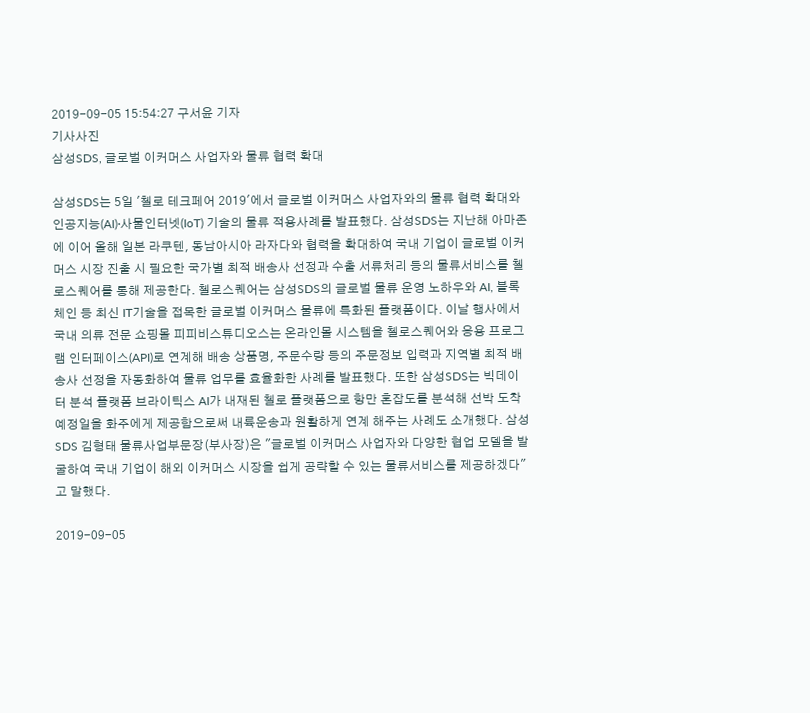2019-09-05 15:54:27 구서윤 기자
기사사진
삼성SDS, 글로벌 이커머스 사업자와 물류 협력 확대

삼성SDS는 5일 '첼로 테크페어 2019'에서 글로벌 이커머스 사업자와의 물류 협력 확대와 인공지능(AI)·사물인터넷(IoT) 기술의 물류 적용사례를 발표했다. 삼성SDS는 지난해 아마존에 이어 올해 일본 라쿠텐, 동남아시아 라자다와 협력을 확대하여 국내 기업이 글로벌 이커머스 시장 진출 시 필요한 국가별 최적 배송사 선정과 수출 서류처리 등의 물류서비스를 첼로스퀘어를 통해 제공한다. 첼로스퀘어는 삼성SDS의 글로벌 물류 운영 노하우와 AI, 블록체인 등 최신 IT기술을 접목한 글로벌 이커머스 물류에 특화된 플랫폼이다. 이날 행사에서 국내 의류 전문 쇼핑몰 피피비스튜디오스는 온라인몰 시스템을 첼로스퀘어와 응용 프로그램 인터페이스(API)로 연계해 배송 상품명, 주문수량 등의 주문정보 입력과 지역별 최적 배송사 선정을 자동화하여 물류 업무를 효율화한 사례를 발표했다. 또한 삼성SDS는 빅데이터 분석 플랫폼 브라이틱스 AI가 내재된 첼로 플랫폼으로 항만 혼잡도를 분석해 선박 도착 예정일을 화주에게 제공함으로써 내륙운송과 원활하게 연계 해주는 사례도 소개했다. 삼성SDS 김형태 물류사업부문장(부사장)은 "글로벌 이커머스 사업자와 다양한 협업 모델을 발굴하여 국내 기업이 해외 이커머스 시장을 쉽게 공략할 수 있는 물류서비스를 제공하겠다"고 말했다.

2019-09-05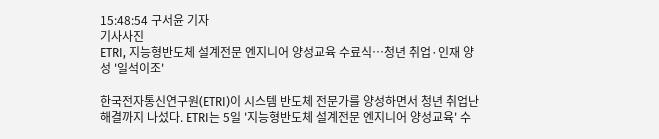15:48:54 구서윤 기자
기사사진
ETRI, 지능형반도체 설계전문 엔지니어 양성교육 수료식…청년 취업·인재 양성 '일석이조'

한국전자통신연구원(ETRI)이 시스템 반도체 전문가를 양성하면서 청년 취업난 해결까지 나섰다. ETRI는 5일 '지능형반도체 설계전문 엔지니어 양성교육' 수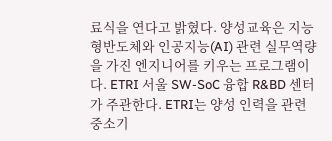료식을 연다고 밝혔다. 양성교육은 지능형반도체와 인공지능(AI) 관련 실무역량을 가진 엔지니어를 키우는 프로그램이다. ETRI 서울 SW-SoC 융합 R&BD 센터가 주관한다. ETRI는 양성 인력을 관련 중소기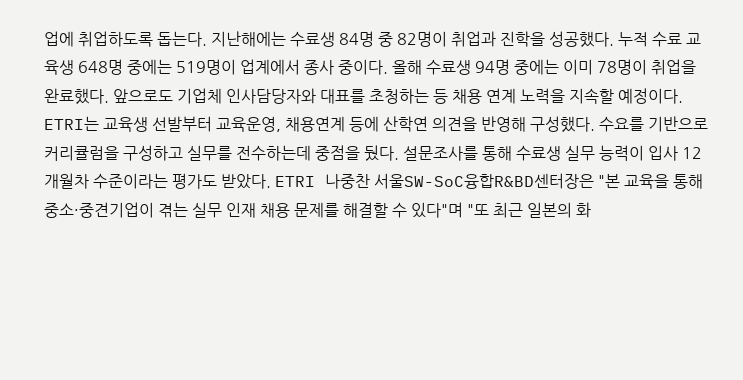업에 취업하도록 돕는다. 지난해에는 수료생 84명 중 82명이 취업과 진학을 성공했다. 누적 수료 교육생 648명 중에는 519명이 업계에서 종사 중이다. 올해 수료생 94명 중에는 이미 78명이 취업을 완료했다. 앞으로도 기업체 인사담당자와 대표를 초청하는 등 채용 연계 노력을 지속할 예정이다. ETRI는 교육생 선발부터 교육운영, 채용연계 등에 산학연 의견을 반영해 구성했다. 수요를 기반으로 커리큘럼을 구성하고 실무를 전수하는데 중점을 뒀다. 설문조사를 통해 수료생 실무 능력이 입사 12개월차 수준이라는 평가도 받았다. ETRI 나중찬 서울SW-SoC융합R&BD센터장은 "본 교육을 통해 중소·중견기업이 겪는 실무 인재 채용 문제를 해결할 수 있다"며 "또 최근 일본의 화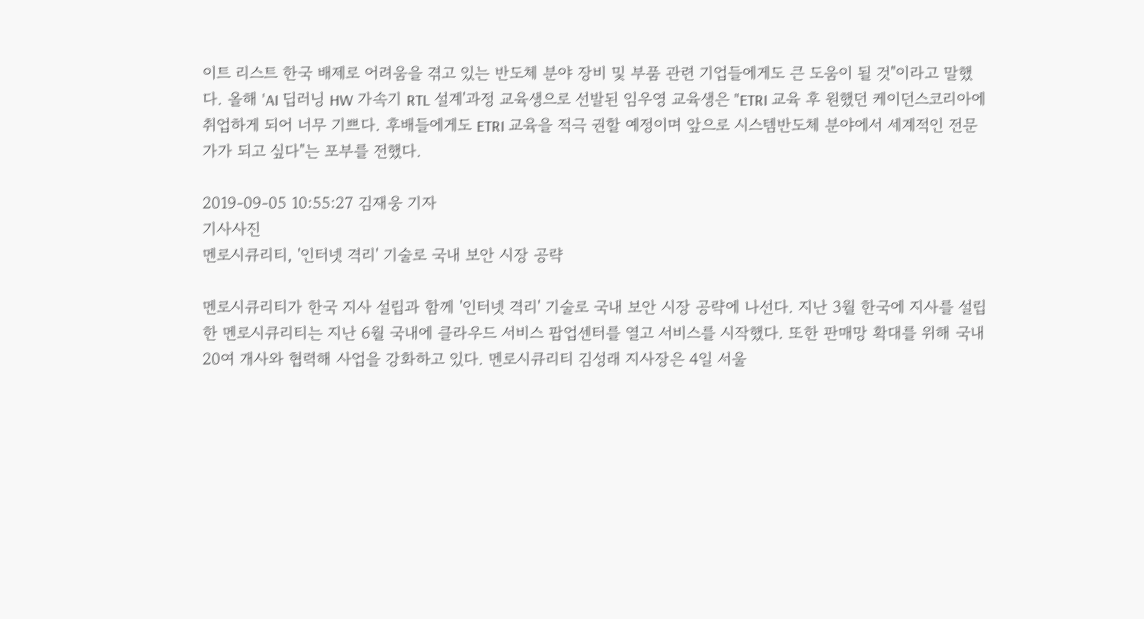이트 리스트 한국 배제로 어려움을 겪고 있는 반도체 분야 장비 및 부품 관련 기업들에게도 큰 도움이 될 것"이라고 말했다. 올해 'AI 딥러닝 HW 가속기 RTL 설계'과정 교육생으로 선발된 임우영 교육생은 "ETRI 교육 후 원했던 케이던스코리아에 취업하게 되어 너무 기쁘다. 후배들에게도 ETRI 교육을 적극 권할 예정이며 앞으로 시스템반도체 분야에서 세계적인 전문가가 되고 싶다"는 포부를 전했다.

2019-09-05 10:55:27 김재웅 기자
기사사진
멘로시큐리티, '인터넷 격리' 기술로 국내 보안 시장 공략

멘로시큐리티가 한국 지사 설립과 함께 '인터넷 격리' 기술로 국내 보안 시장 공략에 나선다. 지난 3월 한국에 지사를 설립한 멘로시큐리티는 지난 6월 국내에 클라우드 서비스 팝업센터를 열고 서비스를 시작했다. 또한 판매망 확대를 위해 국내 20여 개사와 협력해 사업을 강화하고 있다. 멘로시큐리티 김성래 지사장은 4일 서울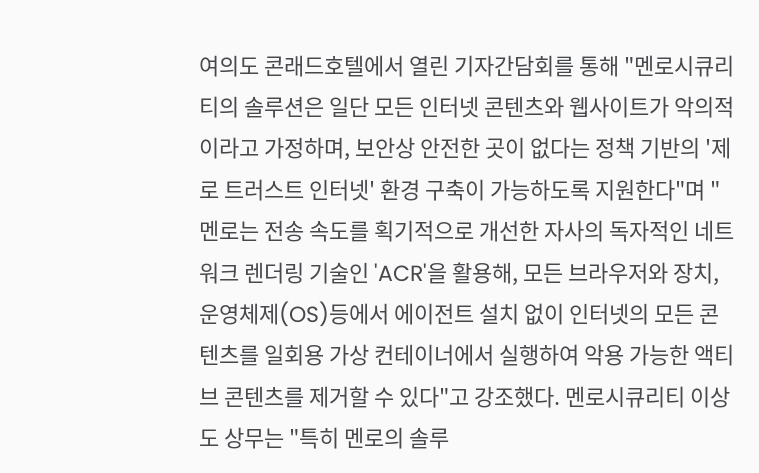여의도 콘래드호텔에서 열린 기자간담회를 통해 "멘로시큐리티의 솔루션은 일단 모든 인터넷 콘텐츠와 웹사이트가 악의적이라고 가정하며, 보안상 안전한 곳이 없다는 정책 기반의 '제로 트러스트 인터넷' 환경 구축이 가능하도록 지원한다"며 "멘로는 전송 속도를 획기적으로 개선한 자사의 독자적인 네트워크 렌더링 기술인 'ACR'을 활용해, 모든 브라우저와 장치, 운영체제(OS)등에서 에이전트 설치 없이 인터넷의 모든 콘텐츠를 일회용 가상 컨테이너에서 실행하여 악용 가능한 액티브 콘텐츠를 제거할 수 있다"고 강조했다. 멘로시큐리티 이상도 상무는 "특히 멘로의 솔루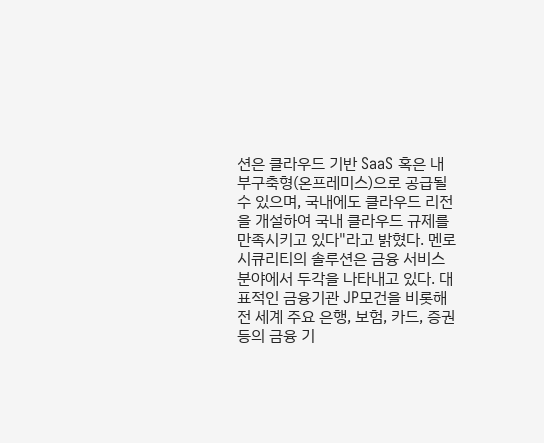션은 클라우드 기반 SaaS 혹은 내부구축형(온프레미스)으로 공급될 수 있으며, 국내에도 클라우드 리전을 개설하여 국내 클라우드 규제를 만족시키고 있다"라고 밝혔다. 멘로시큐리티의 솔루션은 금융 서비스 분야에서 두각을 나타내고 있다. 대표적인 금융기관 JP모건을 비롯해 전 세계 주요 은행, 보험, 카드, 증권 등의 금융 기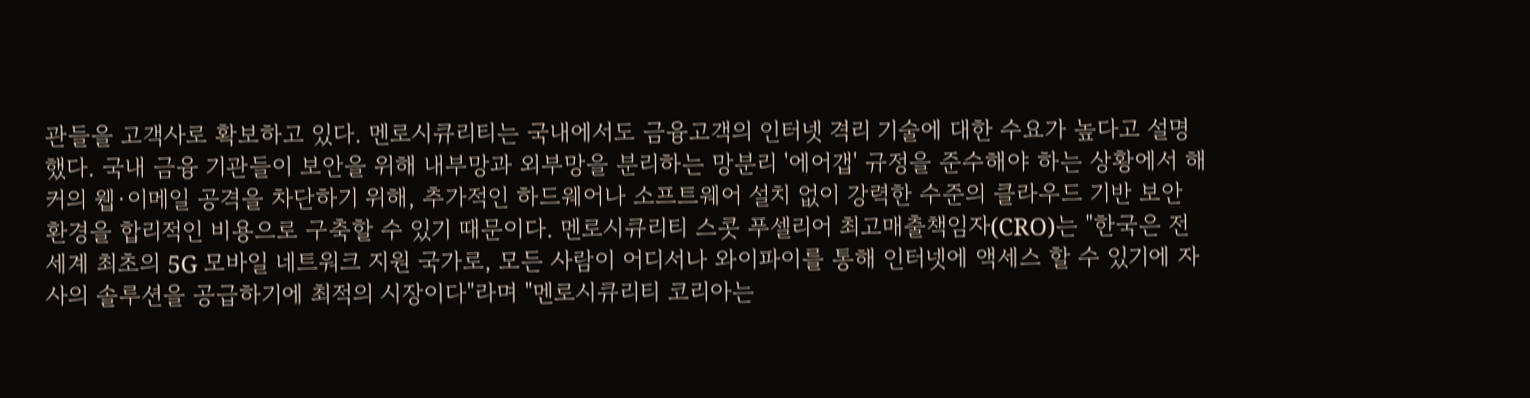관들을 고객사로 확보하고 있다. 멘로시큐리티는 국내에서도 금융고객의 인터넷 격리 기술에 대한 수요가 높다고 설명했다. 국내 금융 기관들이 보안을 위해 내부망과 외부망을 분리하는 망분리 '에어갭' 규정을 준수해야 하는 상황에서 해커의 웹·이메일 공격을 차단하기 위해, 추가적인 하드웨어나 소프트웨어 설치 없이 강력한 수준의 클라우드 기반 보안 환경을 합리적인 비용으로 구축할 수 있기 때문이다. 멘로시큐리티 스콧 푸셀리어 최고매출책임자(CRO)는 "한국은 전 세계 최초의 5G 모바일 네트워크 지원 국가로, 모든 사람이 어디서나 와이파이를 통해 인터넷에 액세스 할 수 있기에 자사의 솔루션을 공급하기에 최적의 시장이다"라며 "멘로시큐리티 코리아는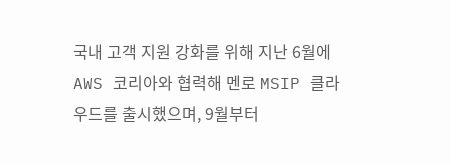국내 고객 지원 강화를 위해 지난 6월에 AWS 코리아와 협력해 멘로 MSIP 클라우드를 출시했으며, 9월부터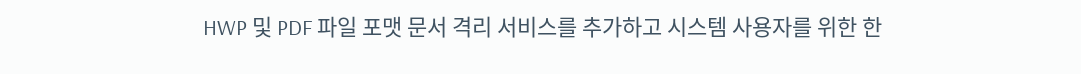HWP 및 PDF 파일 포맷 문서 격리 서비스를 추가하고 시스템 사용자를 위한 한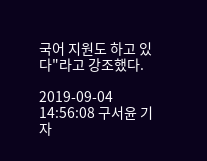국어 지원도 하고 있다"라고 강조했다.

2019-09-04 14:56:08 구서윤 기자